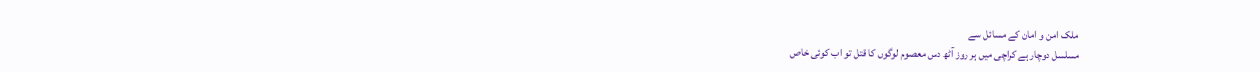ملک امن و امان کے مسائل سے
مسلسل دوچار ہے کراچی میں ہر روز آٹھ دس معصوم لوگوں کا قتل تو اب کوئی خاص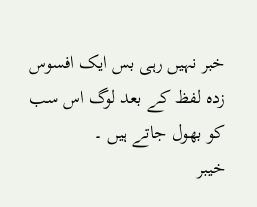خبر نہیں رہی بس ایک افسوس زدہ لفظ کے بعد لوگ اس سب کو بھول جاتے ہیں ۔
خیبر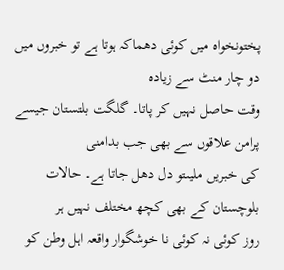پختونخواہ میں کوئی دھماکہ ہوتا ہے تو خبروں میں دو چار منٹ سے زیادہ
وقت حاصل نہیں کر پاتا۔ گلگت بلتستان جیسے پرامن علاقوں سے بھی جب بدامنی
کی خبریں ملیںتو دل دھل جاتا ہے۔ حالات بلوچستان کے بھی کچھ مختلف نہیں ہر
روز کوئی نہ کوئی نا خوشگوار واقعہ اہل وطن کو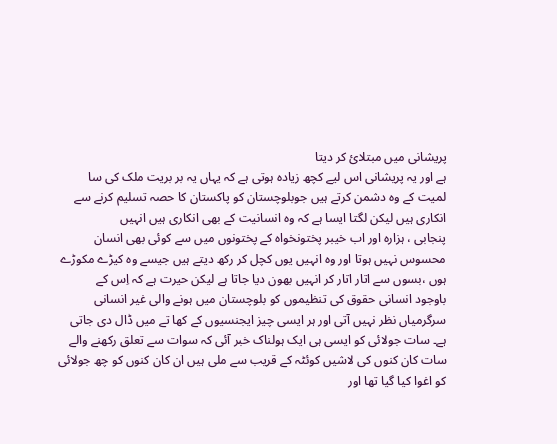پریشانی میں مبتلائ کر دیتا
ہے اور یہ پریشانی اس لیے کچھ زیادہ ہوتی ہے کہ یہاں یہ بر بریت ملک کی سا
لمیت کے وہ دشمن کرتے ہیں جوبلوچستان کو پاکستان کا حصہ تسلیم کرنے سے
انکاری ہیں لیکن لگتا ایسا ہے کہ وہ انسانیت کے بھی انکاری ہیں انہیں
پنجابی ، ہزارہ اور اب خیبر پختونخواہ کے پختونوں میں سے کوئی بھی انسان
محسوس نہیں ہوتا اور وہ انہیں یوں کچل کر رکھ دیتے ہیں جیسے وہ کیڑے مکوڑے
ہوں ،بسوں سے اتار اتار کر انہیں بھون دیا جاتا ہے لیکن حیرت ہے کہ اِس کے
باوجود انسانی حقوق کی تنظیموں کو بلوچستان میں ہونے والی غیر انسانی
سرگرمیاں نظر نہیں آتی اور ہر ایسی چیز ایجنسیوں کے کھا تے میں ڈال دی جاتی
ہے۔ سات جولائی کو ایسی ہی ایک ہولناک خبر آئی کہ سوات سے تعلق رکھنے والے
سات کان کنوں کی لاشیں کوئٹہ کے قریب سے ملی ہیں ان کان کنوں کو چھ جولائی
کو اغوا کیا گیا تھا اور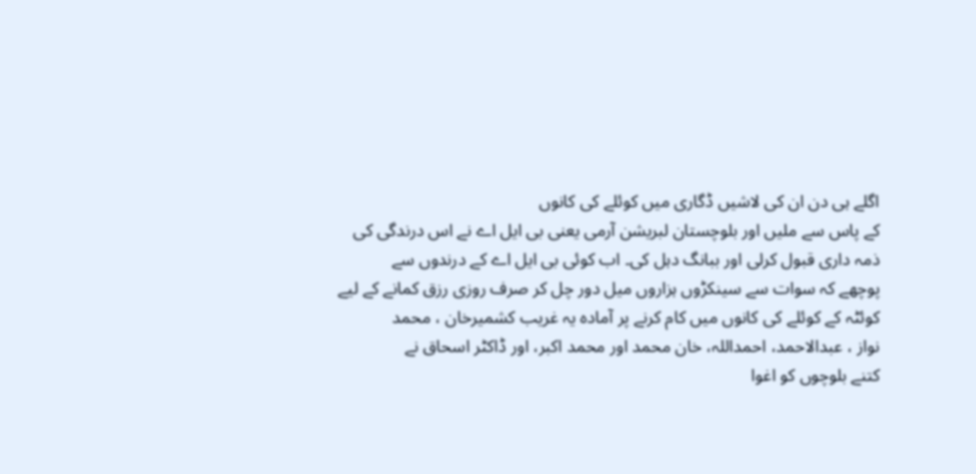اگلے ہی دن ان کی لاشیں ڈگاری میں کوئلے کی کانوں
کے پاس سے ملیں اور بلوچستان لبریشن آرمی یعنی بی ایل اے نے اس درندگی کی
ذمہ داری قبول کرلی اور ببانگ دہل کی۔ اب کوئی بی ایل اے کے درندوں سے
پوچھے کہ سوات سے سینکڑوں ہزاروں میل دور چل کر صرف روزی رزق کمانے کے لیے
کوئٹہ کے کوئلے کی کانوں میں کام کرنے پر آمادہ یہ غریب کشمیرخان ، محمد
نواز ، عبدالاحمد، احمداللہ، خان محمد اور محمد اکبر، اور ڈاکٹر اسحاق نے
کتنے بلوچوں کو اغوا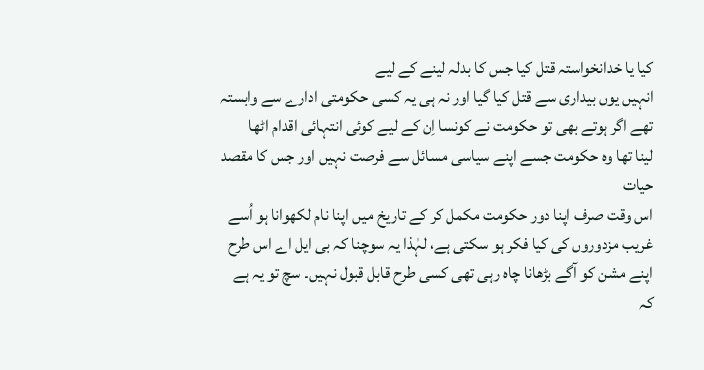کیا یا خدانخواستہ قتل کیا جس کا بدلہ لینے کے لیے
انہیں یوں بیداری سے قتل کیا گیا اور نہ ہی یہ کسی حکومتی ادارے سے وابستہ
تھے اگر ہوتے بھی تو حکومت نے کونسا اِن کے لیے کوئی انتہائی اقدام اٹھا
لینا تھا وہ حکومت جسے اپنے سیاسی مسائل سے فرصت نہیں اور جس کا مقصد حیات
اس وقت صرف اپنا دور حکومت مکمل کر کے تاریخ میں اپنا نام لکھوانا ہو اُسے
غریب مزدوروں کی کیا فکر ہو سکتی ہے، لہٰذا یہ سوچنا کہ بی ایل اے اس طرح
اپنے مشن کو آگے بڑھانا چاہ رہی تھی کسی طرح قابل قبول نہیں۔ سچ تو یہ ہے
کہ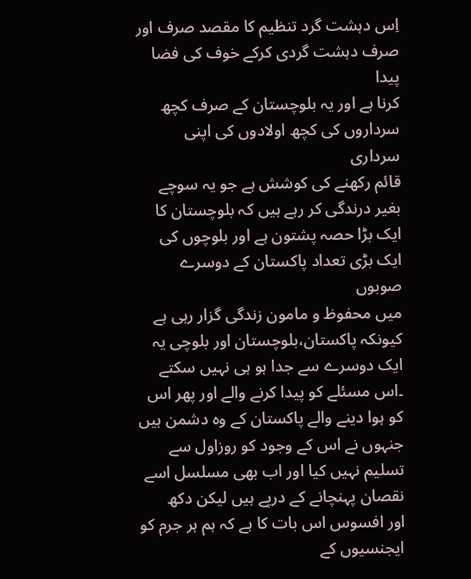اِس دہشت گرد تنظیم کا مقصد صرف اور صرف دہشت گردی کرکے خوف کی فضا پیدا
کرنا ہے اور یہ بلوچستان کے صرف کچھ سرداروں کی کچھ اولادوں کی اپنی سرداری
قائم رکھنے کی کوشش ہے جو یہ سوچے بغیر درندگی کر رہے ہیں کہ بلوچستان کا
ایک بڑا حصہ پشتون ہے اور بلوچوں کی ایک بڑی تعداد پاکستان کے دوسرے صوبوں
میں محفوظ و مامون زندگی گزار رہی ہے کیونکہ پاکستان،بلوچستان اور بلوچی یہ
ایک دوسرے سے جدا ہو ہی نہیں سکتے ۔اس مسئلے کو پیدا کرنے والے اور پھر اس
کو ہوا دینے والے پاکستان کے وہ دشمن ہیں جنہوں نے اس کے وجود کو روزاول سے
تسلیم نہیں کیا اور اب بھی مسلسل اسے نقصان پہنچانے کے درپے ہیں لیکن دکھ
اور افسوس اس بات کا ہے کہ ہم ہر جرم کو ایجنسیوں کے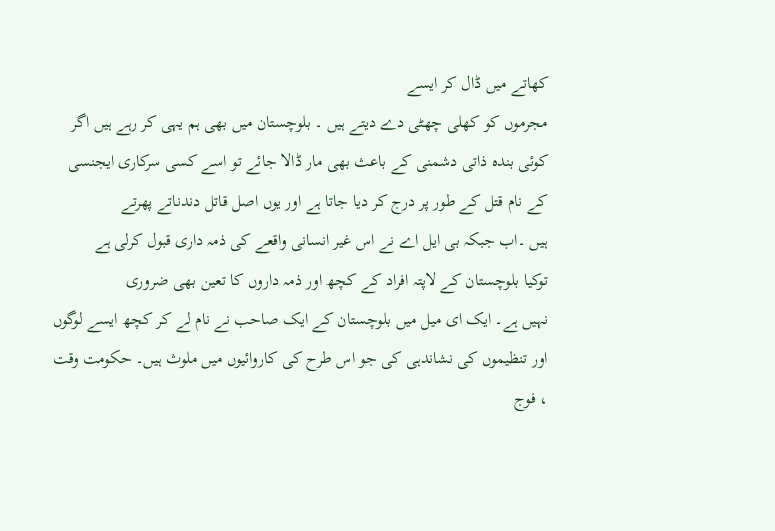کھاتے میں ڈال کر ایسے
مجرموں کو کھلی چھٹی دے دیتے ہیں ۔ بلوچستان میں بھی ہم یہی کر رہے ہیں اگر
کوئی بندہ ذاتی دشمنی کے باعث بھی مار ڈالا جائے تو اسے کسی سرکاری ایجنسی
کے نام قتل کے طور پر درج کر دیا جاتا ہے اور یوں اصل قاتل دندناتے پھرتے
ہیں ۔اب جبکہ بی ایل اے نے اس غیر انسانی واقعے کی ذمہ داری قبول کرلی ہے
توکیا بلوچستان کے لاپتہ افراد کے کچھ اور ذمہ داروں کا تعین بھی ضروری
نہیں ہے۔ ایک ای میل میں بلوچستان کے ایک صاحب نے نام لے کر کچھ ایسے لوگوں
اور تنظیموں کی نشاندہی کی جو اس طرح کی کاروائیوں میں ملوث ہیں۔ حکومت وقت
، فوج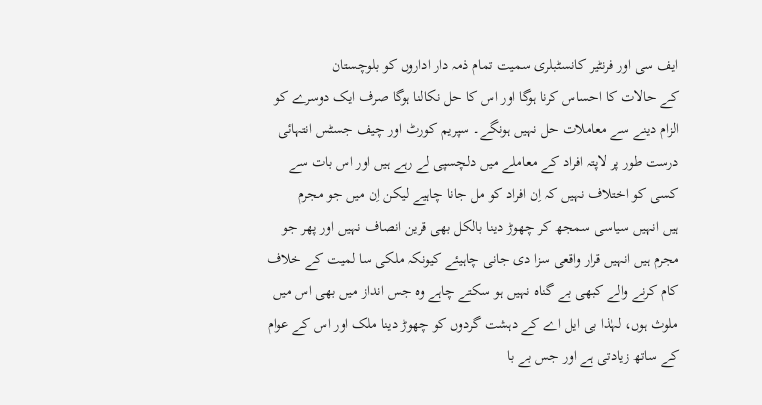ایف سی اور فرنٹیر کانسٹبلری سمیت تمام ذمہ دار اداروں کو بلوچستان
کے حالات کا احساس کرنا ہوگا اور اس کا حل نکالنا ہوگا صرف ایک دوسرے کو
الزام دینے سے معاملات حل نہیں ہونگے۔ سپریم کورٹ اور چیف جسٹس انتہائی
درست طور پر لاپتہ افراد کے معاملے میں دلچسپی لے رہے ہیں اور اس بات سے
کسی کو اختلاف نہیں کہ اِن افراد کو مل جانا چاہیے لیکن اِن میں جو مجرم
ہیں انہیں سیاسی سمجھ کر چھوڑ دینا بالکل بھی قرین انصاف نہیں اور پھر جو
مجرم ہیں انہیں قرار واقعی سزا دی جانی چاہیئے کیونکہ ملکی سا لمیت کے خلاف
کام کرنے والے کبھی بے گناہ نہیں ہو سکتے چاہے وہ جس انداز میں بھی اس میں
ملوث ہوں، لہٰذا بی ایل اے کے دہشت گردوں کو چھوڑ دینا ملک اور اس کے عوام
کے ساتھ زیادتی ہے اور جس بے با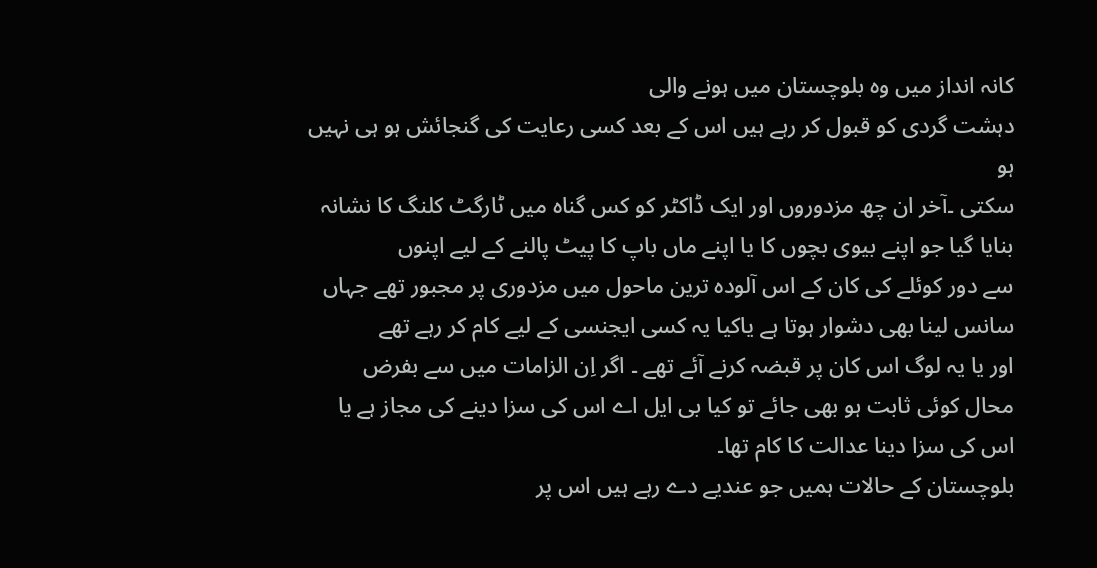کانہ انداز میں وہ بلوچستان میں ہونے والی
دہشت گردی کو قبول کر رہے ہیں اس کے بعد کسی رعایت کی گنجائش ہو ہی نہیں ہو
سکتی ۔آخر ان چھ مزدوروں اور ایک ڈاکٹر کو کس گناہ میں ٹارگٹ کلنگ کا نشانہ
بنایا گیا جو اپنے بیوی بچوں کا یا اپنے ماں باپ کا پیٹ پالنے کے لیے اپنوں
سے دور کوئلے کی کان کے اس آلودہ ترین ماحول میں مزدوری پر مجبور تھے جہاں
سانس لینا بھی دشوار ہوتا ہے یاکیا یہ کسی ایجنسی کے لیے کام کر رہے تھے
اور یا یہ لوگ اس کان پر قبضہ کرنے آئے تھے ۔ اگر اِن الزامات میں سے بفرض
محال کوئی ثابت ہو بھی جائے تو کیا بی ایل اے اس کی سزا دینے کی مجاز ہے یا
اس کی سزا دینا عدالت کا کام تھا۔
بلوچستان کے حالات ہمیں جو عندیے دے رہے ہیں اس پر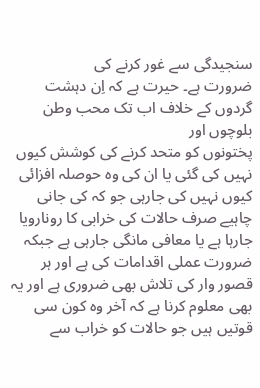سنجیدگی سے غور کرنے کی
ضرورت ہے۔ حیرت ہے کہ اِن دہشت گردوں کے خلاف اب تک محب وطن بلوچوں اور
پختونوں کو متحد کرنے کی کوشش کیوں نہیں کی گئی یا ان کی وہ حوصلہ افزائی
کیوں نہیں کی جارہی جو کہ کی جانی چاہیے صرف حالات کی خرابی کا رونارویا
جارہا ہے یا معافی مانگی جارہی ہے جبکہ ضرورت عملی اقدامات کی ہے اور ہر
قصور وار کی تلاش بھی ضروری ہے اور یہ بھی معلوم کرنا ہے کہ آخر وہ کون سی
قوتیں ہیں جو حالات کو خراب سے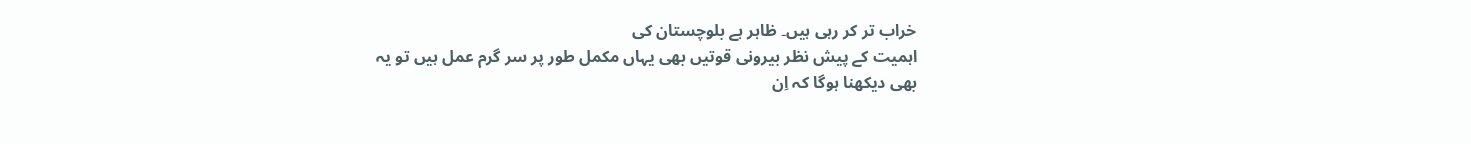خراب تر کر رہی ہیں۔ ظاہر ہے بلوچستان کی
اہمیت کے پیش نظر بیرونی قوتیں بھی یہاں مکمل طور پر سر گرم عمل ہیں تو یہ
بھی دیکھنا ہوگا کہ اِن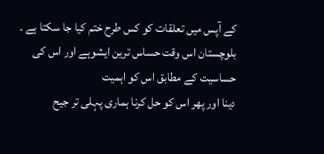کے آپس میں تعلقات کو کس طرح ختم کیا جا سکتا ہے ۔
بلوچستان اس وقت حساس ترین ایشوہے اور اس کی حساسیت کے مطابق اس کو اہمیت
دینا اور پھر اس کو حل کرنا ہماری پہلی تر جیح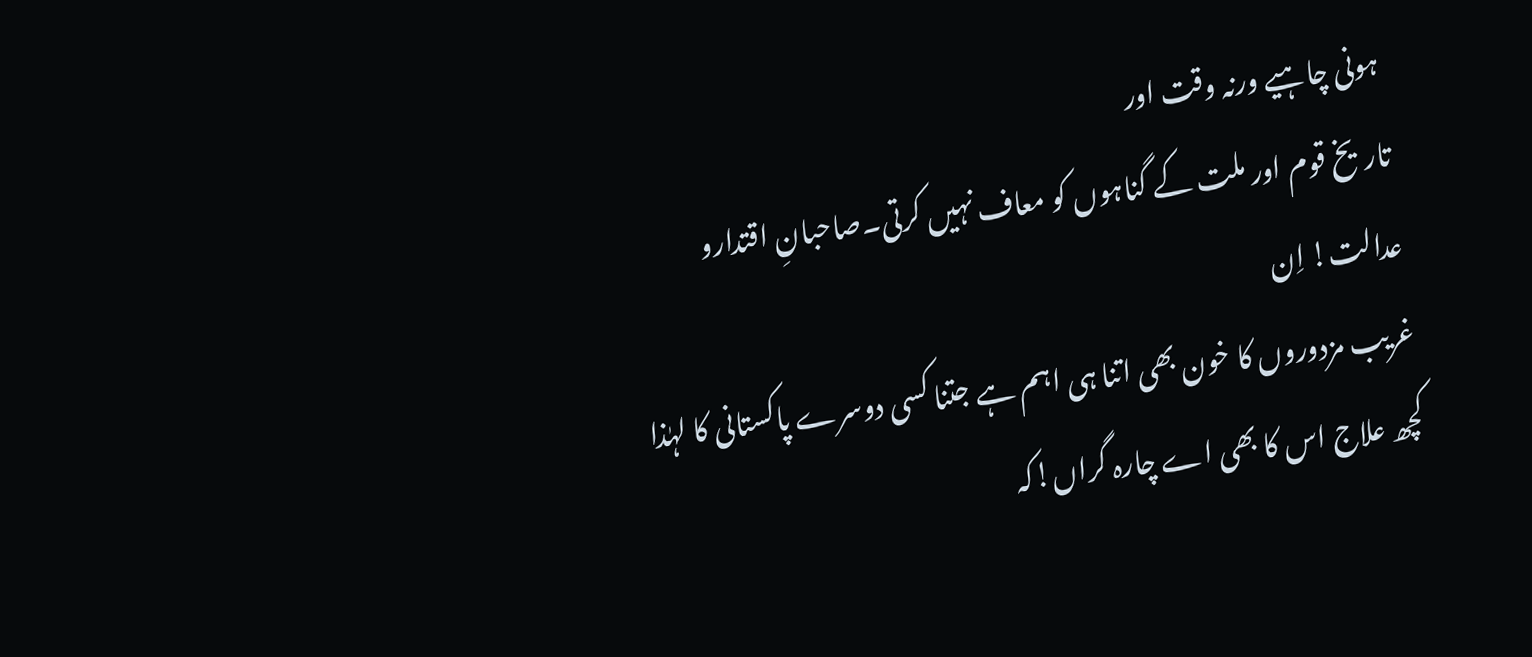ہونی چاہیے ورنہ وقت اور
تاریخ قوم اور ملت کے گناہوں کو معاف نہیں کرتی۔صاحبانِ اقتدارو عدالت! اِن
غریب مزدوروں کا خون بھی اتنا ہی اہم ہے جتنا کسی دوسرے پاکستانی کا لہٰذا
کچھ علاج اس کا بھی اے چارہ گراں!کہ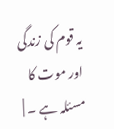یہ قوم کی زندگی اور موت کا مسئلہ ہے ۔ |